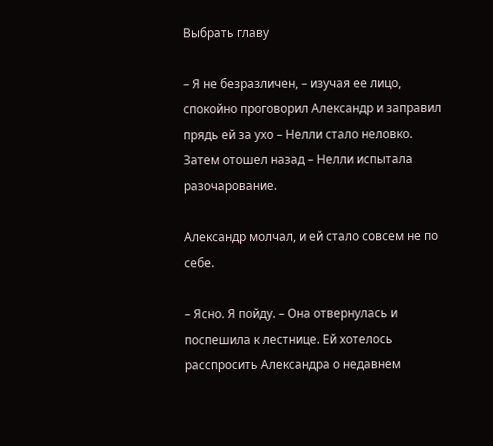Выбрать главу

– Я не безразличен, – изучая ее лицо, спокойно проговорил Александр и заправил прядь ей за ухо – Нелли стало неловко. Затем отошел назад – Нелли испытала разочарование.

Александр молчал, и ей стало совсем не по себе.

– Ясно. Я пойду. – Она отвернулась и поспешила к лестнице. Ей хотелось расспросить Александра о недавнем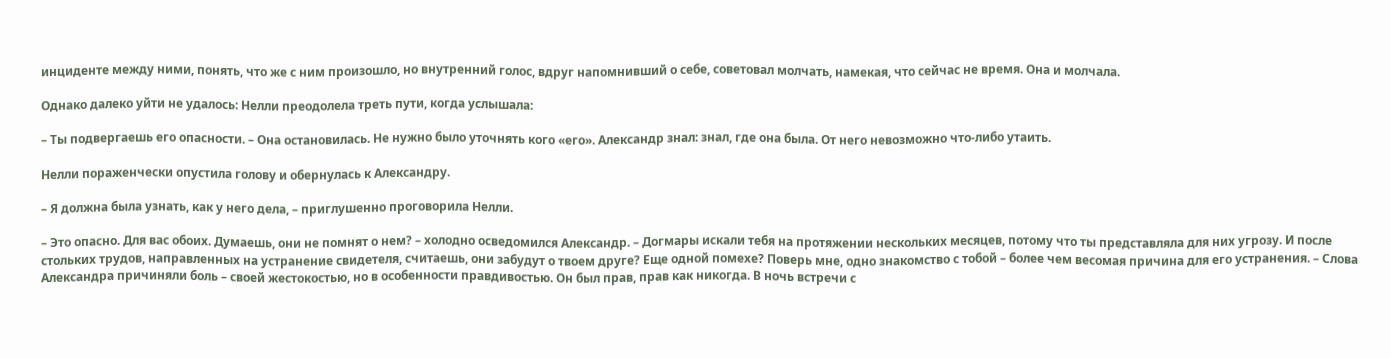инциденте между ними, понять, что же с ним произошло, но внутренний голос, вдруг напомнивший о себе, советовал молчать, намекая, что сейчас не время. Она и молчала.

Однако далеко уйти не удалось: Нелли преодолела треть пути, когда услышала:

– Ты подвергаешь его опасности. – Она остановилась. Не нужно было уточнять кого «его». Александр знал: знал, где она была. От него невозможно что-либо утаить.

Нелли пораженчески опустила голову и обернулась к Александру.

– Я должна была узнать, как у него дела, – приглушенно проговорила Нелли.

– Это опасно. Для вас обоих. Думаешь, они не помнят о нем? – холодно осведомился Александр. – Догмары искали тебя на протяжении нескольких месяцев, потому что ты представляла для них угрозу. И после стольких трудов, направленных на устранение свидетеля, считаешь, они забудут о твоем друге? Еще одной помехе? Поверь мне, одно знакомство с тобой – более чем весомая причина для его устранения. – Слова Александра причиняли боль – своей жестокостью, но в особенности правдивостью. Он был прав, прав как никогда. В ночь встречи с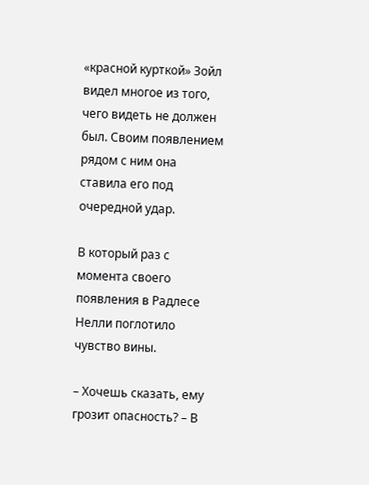«красной курткой» Зойл видел многое из того, чего видеть не должен был. Своим появлением рядом с ним она ставила его под очередной удар.

В который раз с момента своего появления в Радлесе Нелли поглотило чувство вины.

– Хочешь сказать, ему грозит опасность? – В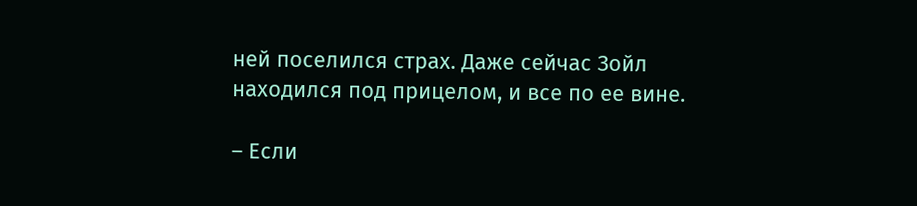ней поселился страх. Даже сейчас Зойл находился под прицелом, и все по ее вине.

– Если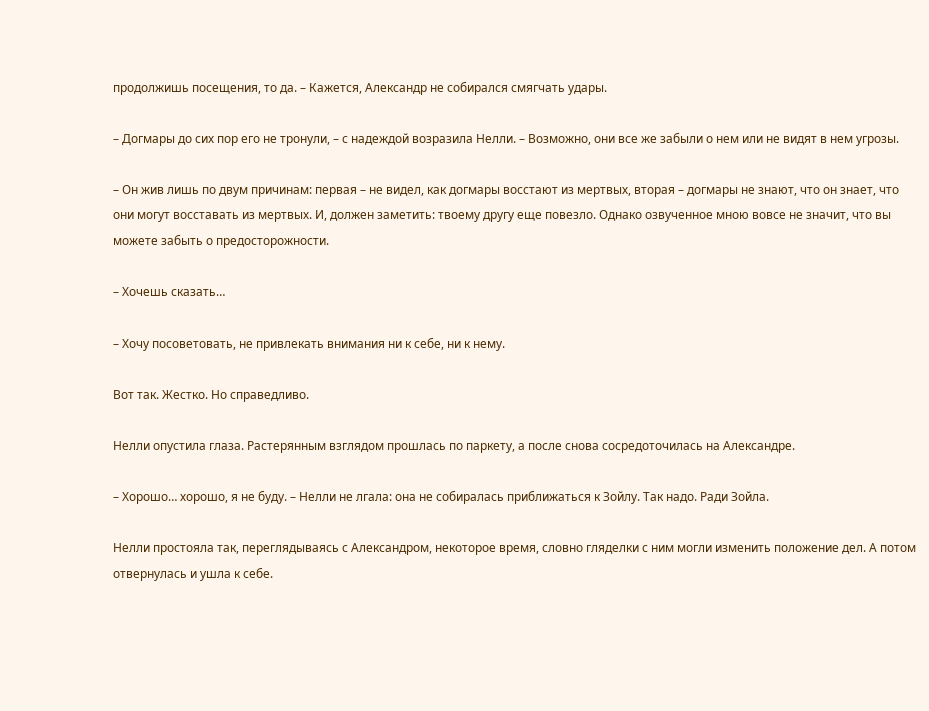продолжишь посещения, то да. – Кажется, Александр не собирался смягчать удары.

– Догмары до сих пор его не тронули, – с надеждой возразила Нелли. – Возможно, они все же забыли о нем или не видят в нем угрозы.

– Он жив лишь по двум причинам: первая – не видел, как догмары восстают из мертвых, вторая – догмары не знают, что он знает, что они могут восставать из мертвых. И, должен заметить: твоему другу еще повезло. Однако озвученное мною вовсе не значит, что вы можете забыть о предосторожности.

– Хочешь сказать…

– Хочу посоветовать, не привлекать внимания ни к себе, ни к нему.

Вот так. Жестко. Но справедливо.

Нелли опустила глаза. Растерянным взглядом прошлась по паркету, а после снова сосредоточилась на Александре.

– Хорошо… хорошо, я не буду. – Нелли не лгала: она не собиралась приближаться к Зойлу. Так надо. Ради Зойла.

Нелли простояла так, переглядываясь с Александром, некоторое время, словно гляделки с ним могли изменить положение дел. А потом отвернулась и ушла к себе.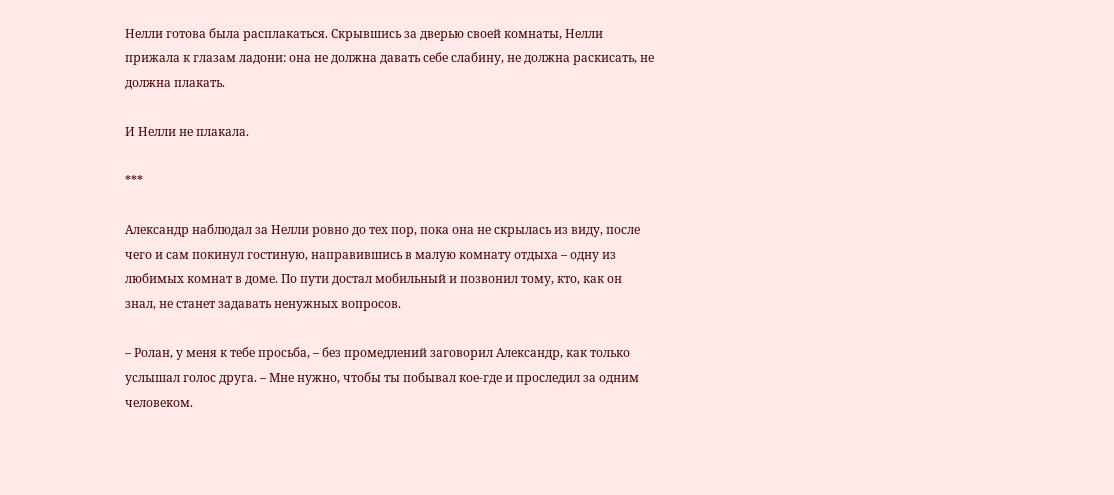Нелли готова была расплакаться. Скрывшись за дверью своей комнаты, Нелли прижала к глазам ладони: она не должна давать себе слабину, не должна раскисать, не должна плакать.

И Нелли не плакала.

***

Александр наблюдал за Нелли ровно до тех пор, пока она не скрылась из виду, после чего и сам покинул гостиную, направившись в малую комнату отдыха – одну из любимых комнат в доме. По пути достал мобильный и позвонил тому, кто, как он знал, не станет задавать ненужных вопросов.

– Ролан, у меня к тебе просьба, – без промедлений заговорил Александр, как только услышал голос друга. – Мне нужно, чтобы ты побывал кое-где и проследил за одним человеком.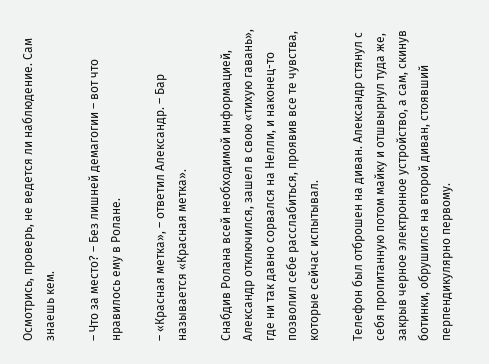Осмотрись, проверь, не ведется ли наблюдение. Сам знаешь кем.

– Что за место? – Без лишней демагогии – вот что нравилось ему в Ролане.

– «Красная метка», – ответил Александр. – Бар называется «Красная метка».

Снабдив Ролана всей необходимой информацией, Александр отключился, зашел в свою «тихую гавань», где ни так давно сорвался на Нелли, и наконец-то позволил себе расслабиться, проявив все те чувства, которые сейчас испытывал.

Телефон был отброшен на диван. Александр стянул с себя пропитанную потом майку и отшвырнул туда же, закрыв черное электронное устройство, а сам, скинув ботинки, обрушился на второй диван, стоявший перпендикулярно первому.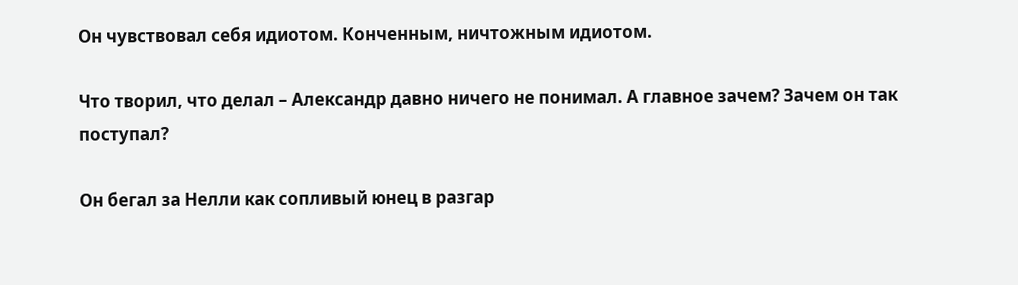Он чувствовал себя идиотом. Конченным, ничтожным идиотом.

Что творил, что делал – Александр давно ничего не понимал. А главное зачем? Зачем он так поступал?

Он бегал за Нелли как сопливый юнец в разгар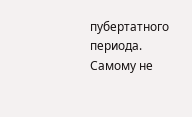пубертатного периода. Самому не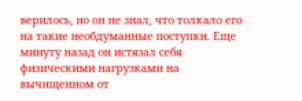верилось, но он не знал, что толкало его на такие необдуманные поступки. Еще минуту назад он истязал себя физическими нагрузками на вычищенном от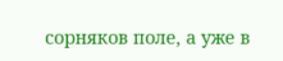сорняков поле, а уже в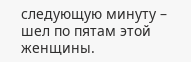следующую минуту – шел по пятам этой женщины.